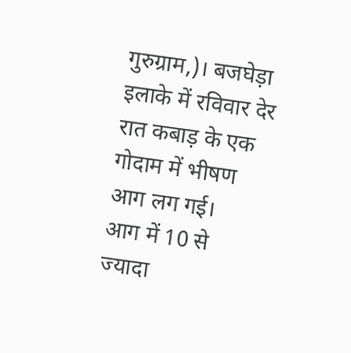गुरुग्राम,)। बजघेड़ा इलाके में रविवार देर रात कबाड़ के एक गोदाम में भीषण आग लग गई।
आग में 10 से ज्यादा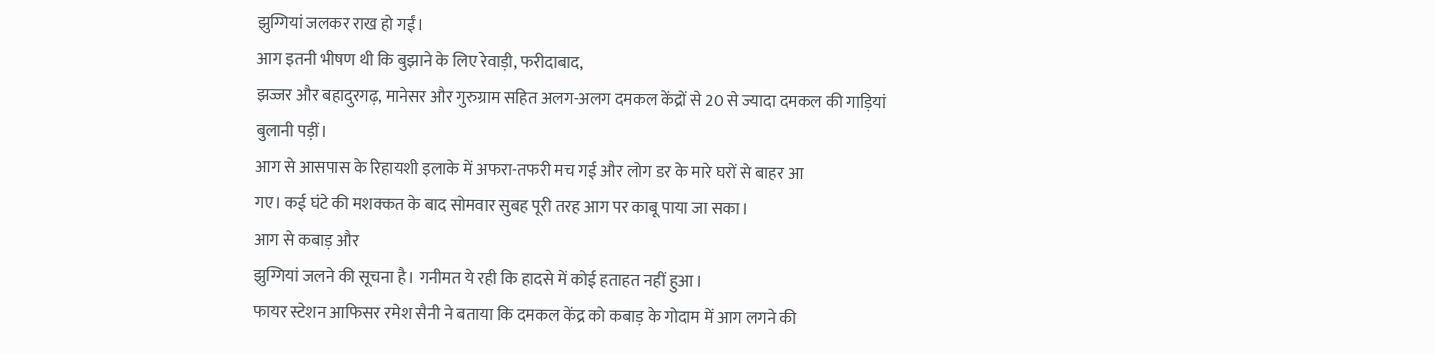झुग्गियां जलकर राख हो गईं।
आग इतनी भीषण थी कि बुझाने के लिए रेवाड़ी, फरीदाबाद,
झज्जर और बहादुरगढ़, मानेसर और गुरुग्राम सहित अलग-अलग दमकल केंद्रों से 20 से ज्यादा दमकल की गाड़ियां
बुलानी पड़ीं।
आग से आसपास के रिहायशी इलाके में अफरा-तफरी मच गई और लोग डर के मारे घरों से बाहर आ
गए। कई घंटे की मशक्कत के बाद सोमवार सुबह पूरी तरह आग पर काबू पाया जा सका।
आग से कबाड़ और
झुग्गियां जलने की सूचना है। गनीमत ये रही कि हादसे में कोई हताहत नहीं हुआ।
फायर स्टेशन आफिसर रमेश सैनी ने बताया कि दमकल केंद्र को कबाड़ के गोदाम में आग लगने की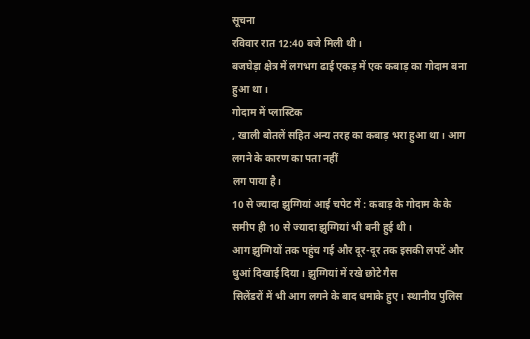सूचना
रविवार रात 12:40 बजे मिली थी।
बजघेड़ा क्षेत्र में लगभग ढाई एकड़ में एक कबाड़ का गोदाम बना हुआ था।
गोदाम में प्लास्टिक
, खाली बोतलें सहित अन्य तरह का कबाड़ भरा हुआ था। आग लगने के कारण का पता नहीं
लग पाया है।
10 से ज्यादा झुग्गियां आई चपेट में : कबाड़ के गोदाम के के समीप ही 10 से ज्यादा झुग्गियां भी बनी हुई थी।
आग झुग्गियों तक पहुंच गई और दूर-दूर तक इसकी लपटें और धुआं दिखाई दिया। झुग्गियां में रखे छोटे गैस
सिलेंडरों में भी आग लगने के बाद धमाके हुए। स्थानीय पुलिस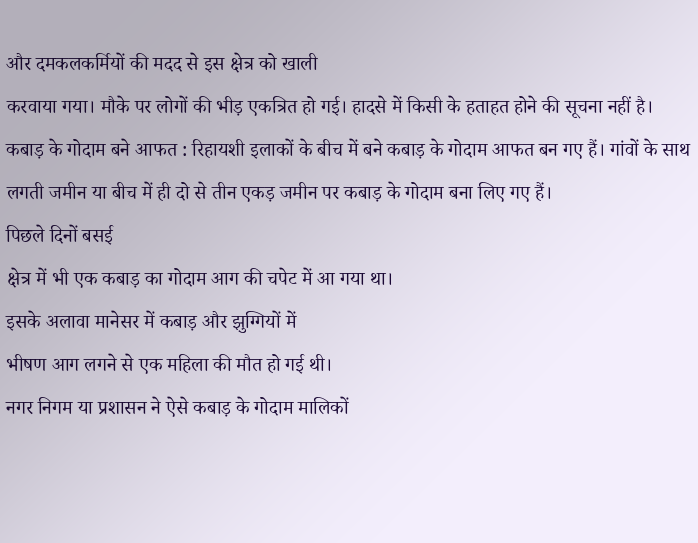और दमकलकर्मियों की मदद से इस क्षेत्र को खाली
करवाया गया। मौके पर लोगों की भीड़ एकत्रित हो गई। हादसे में किसी के हताहत होने की सूचना नहीं है।
कबाड़ के गोदाम बने आफत : रिहायशी इलाकों के बीच में बने कबाड़ के गोदाम आफत बन गए हैं। गांवों के साथ
लगती जमीन या बीच में ही दो से तीन एकड़ जमीन पर कबाड़ के गोदाम बना लिए गए हैं।
पिछले दिनों बसई
क्षेत्र में भी एक कबाड़ का गोदाम आग की चपेट में आ गया था।
इसके अलावा मानेसर में कबाड़ और झुग्गियों में
भीषण आग लगने से एक महिला की मौत हो गई थी।
नगर निगम या प्रशासन ने ऐसे कबाड़ के गोदाम मालिकों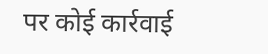पर कोई कार्रवाई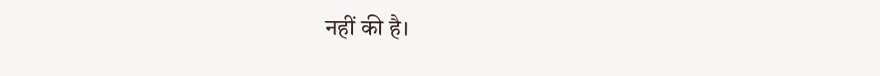नहीं की है।